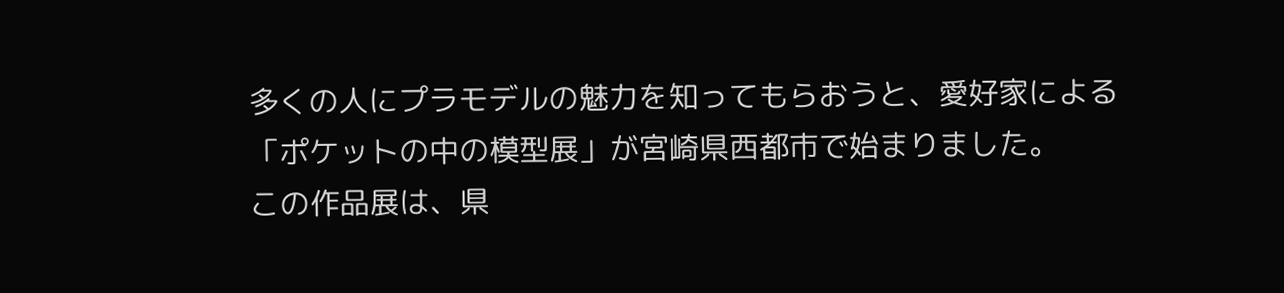多くの人にプラモデルの魅力を知ってもらおうと、愛好家による「ポケットの中の模型展」が宮崎県西都市で始まりました。
この作品展は、県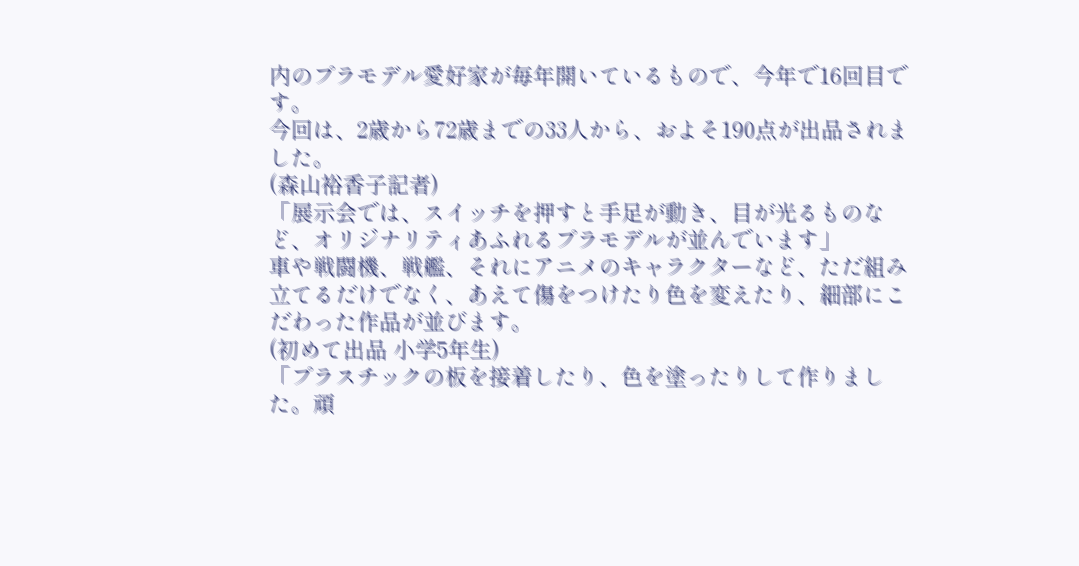内のプラモデル愛好家が毎年開いているもので、今年で16回目です。
今回は、2歳から72歳までの33人から、およそ190点が出品されました。
(森山裕香子記者)
「展示会では、スイッチを押すと手足が動き、目が光るものなど、オリジナリティあふれるプラモデルが並んでいます」
車や戦闘機、戦艦、それにアニメのキャラクターなど、ただ組み立てるだけでなく、あえて傷をつけたり色を変えたり、細部にこだわった作品が並びます。
(初めて出品 小学5年生)
「プラスチックの板を接着したり、色を塗ったりして作りました。頑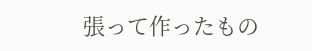張って作ったもの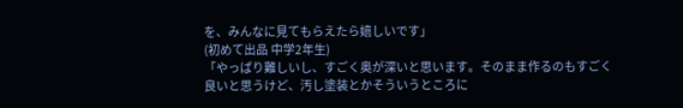を、みんなに見てもらえたら嬉しいです」
(初めて出品 中学2年生)
「やっぱり難しいし、すごく奥が深いと思います。そのまま作るのもすごく良いと思うけど、汚し塗装とかそういうところに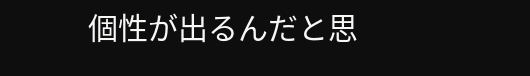個性が出るんだと思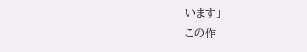います」
この作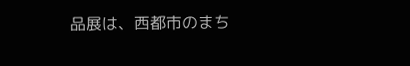品展は、西都市のまち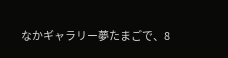なかギャラリー夢たまごで、8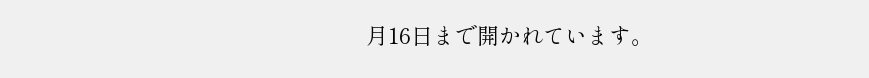月16日まで開かれています。